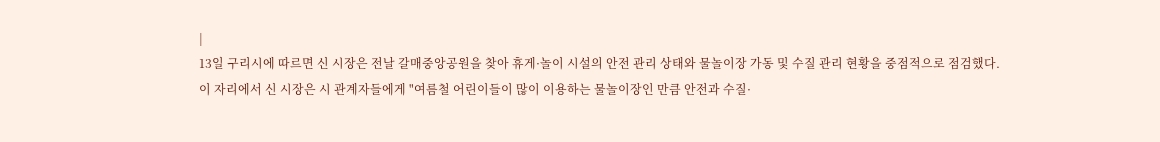|
13일 구리시에 따르면 신 시장은 전날 갈매중앙공원을 찾아 휴게·놀이 시설의 안전 관리 상태와 물놀이장 가동 및 수질 관리 현황을 중점적으로 점검했다.
이 자리에서 신 시장은 시 관계자들에게 "여름철 어린이들이 많이 이용하는 물놀이장인 만큼 안전과 수질·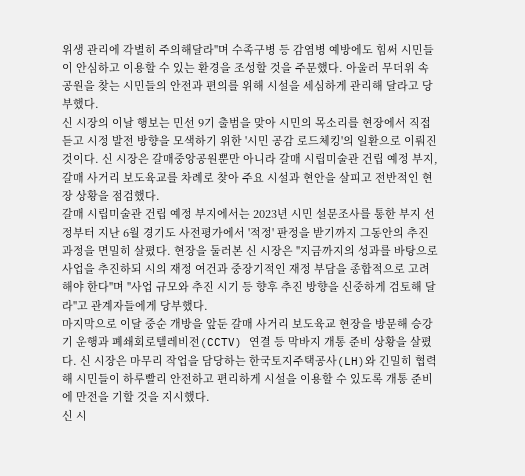위생 관리에 각별히 주의해달라"며 수족구병 등 감염병 예방에도 힘써 시민들이 안심하고 이용할 수 있는 환경을 조성할 것을 주문했다. 아울러 무더위 속 공원을 찾는 시민들의 안전과 편의를 위해 시설을 세심하게 관리해 달라고 당부했다.
신 시장의 이날 행보는 민선 9기 출범을 맞아 시민의 목소리를 현장에서 직접 듣고 시정 발전 방향을 모색하기 위한 '시민 공감 로드체킹'의 일환으로 이뤄진 것이다. 신 시장은 갈매중앙공원뿐만 아니라 갈매 시립미술관 건립 예정 부지, 갈매 사거리 보도육교를 차례로 찾아 주요 시설과 현안을 살피고 전반적인 현장 상황을 점검했다.
갈매 시립미술관 건립 예정 부지에서는 2023년 시민 설문조사를 통한 부지 선정부터 지난 6월 경기도 사전평가에서 '적정' 판정을 받기까지 그동안의 추진 과정을 면밀히 살폈다. 현장을 둘러본 신 시장은 "지금까지의 성과를 바탕으로 사업을 추진하되 시의 재정 여건과 중장기적인 재정 부담을 종합적으로 고려해야 한다"며 "사업 규모와 추진 시기 등 향후 추진 방향을 신중하게 검토해 달라"고 관계자들에게 당부했다.
마지막으로 이달 중순 개방을 앞둔 갈매 사거리 보도육교 현장을 방문해 승강기 운행과 폐쇄회로텔레비전(CCTV) 연결 등 막바지 개통 준비 상황을 살폈다. 신 시장은 마무리 작업을 담당하는 한국토지주택공사(LH)와 긴밀히 협력해 시민들이 하루빨리 안전하고 편리하게 시설을 이용할 수 있도록 개통 준비에 만전을 기할 것을 지시했다.
신 시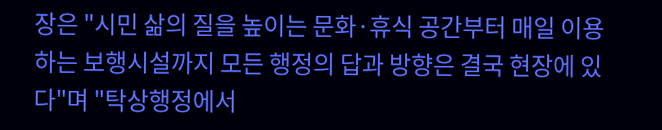장은 "시민 삶의 질을 높이는 문화·휴식 공간부터 매일 이용하는 보행시설까지 모든 행정의 답과 방향은 결국 현장에 있다"며 "탁상행정에서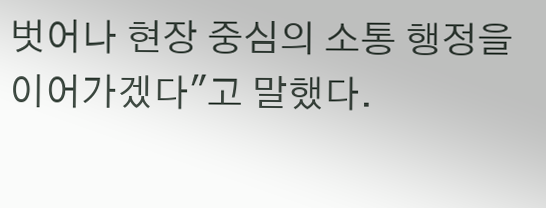벗어나 현장 중심의 소통 행정을 이어가겠다"고 말했다.